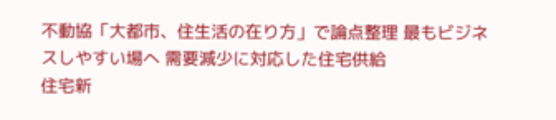不動協「大都市、住生活の在り方」で論点整理 最もビジネスしやすい場へ 需要減少に対応した住宅供給
住宅新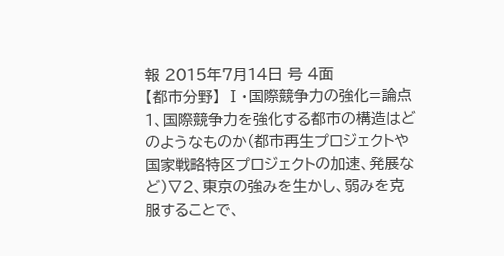報 2015年7月14日 号 4面
【都市分野】 Ⅰ・国際競争力の強化=論点1、国際競争力を強化する都市の構造はどのようなものか(都市再生プロジェクトや国家戦略特区プロジェクトの加速、発展など)▽2、東京の強みを生かし、弱みを克服することで、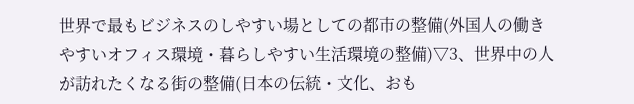世界で最もビジネスのしやすい場としての都市の整備(外国人の働きやすいオフィス環境・暮らしやすい生活環境の整備)▽3、世界中の人が訪れたくなる街の整備(日本の伝統・文化、おも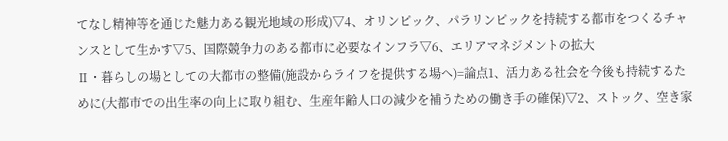てなし精神等を通じた魅力ある観光地域の形成)▽4、オリンピック、パラリンピックを持続する都市をつくるチャンスとして生かす▽5、国際競争力のある都市に必要なインフラ▽6、エリアマネジメントの拡大
Ⅱ・暮らしの場としての大都市の整備(施設からライフを提供する場へ)=論点1、活力ある社会を今後も持続するために(大都市での出生率の向上に取り組む、生産年齢人口の減少を補うための働き手の確保)▽2、ストック、空き家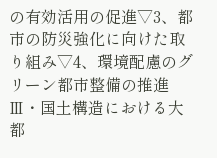の有効活用の促進▽3、都市の防災強化に向けた取り組み▽4、環境配慮のグリーン都市整備の推進
Ⅲ・国土構造における大都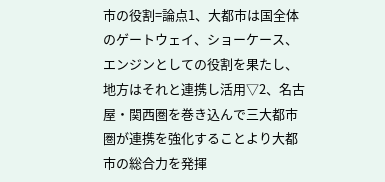市の役割=論点1、大都市は国全体のゲートウェイ、ショーケース、エンジンとしての役割を果たし、地方はそれと連携し活用▽2、名古屋・関西圏を巻き込んで三大都市圏が連携を強化することより大都市の総合力を発揮